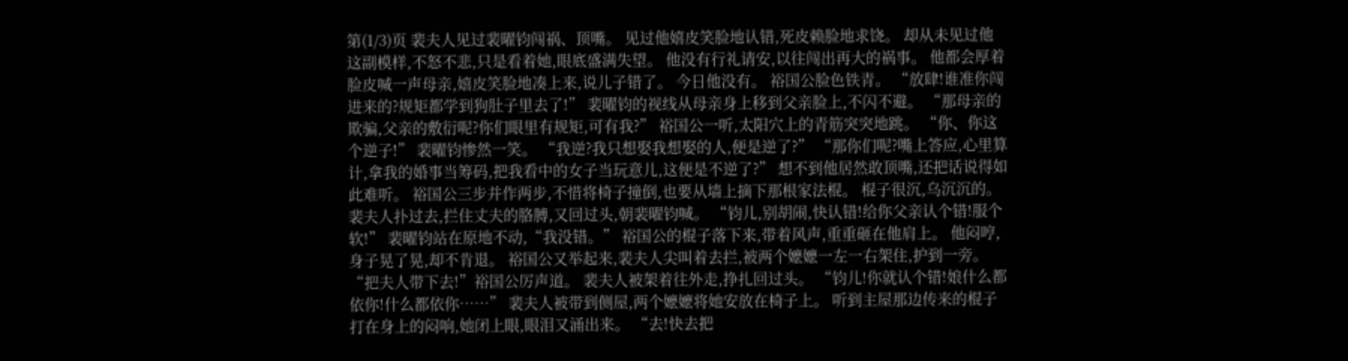第(1/3)页 裴夫人见过裴曜钧闯祸、顶嘴。 见过他嬉皮笑脸地认错,死皮赖脸地求饶。 却从未见过他这副模样,不怒不悲,只是看着她,眼底盛满失望。 他没有行礼请安,以往闯出再大的祸事。 他都会厚着脸皮喊一声母亲,嬉皮笑脸地凑上来,说儿子错了。 今日他没有。 裕国公脸色铁青。 “放肆!谁准你闯进来的?规矩都学到狗肚子里去了!” 裴曜钧的视线从母亲身上移到父亲脸上,不闪不避。 “那母亲的欺骗,父亲的敷衍呢?你们眼里有规矩,可有我?” 裕国公一听,太阳穴上的青筋突突地跳。 “你、你这个逆子!” 裴曜钧惨然一笑。 “我逆?我只想娶我想娶的人,便是逆了?” “那你们呢?嘴上答应,心里算计,拿我的婚事当筹码,把我看中的女子当玩意儿,这便是不逆了?” 想不到他居然敢顶嘴,还把话说得如此难听。 裕国公三步并作两步,不惜将椅子撞倒,也要从墙上摘下那根家法棍。 棍子很沉,乌沉沉的。 裴夫人扑过去,拦住丈夫的胳膊,又回过头,朝裴曜钧喊。 “钧儿,别胡闹,快认错!给你父亲认个错!服个软!” 裴曜钧站在原地不动,“我没错。” 裕国公的棍子落下来,带着风声,重重砸在他肩上。 他闷哼,身子晃了晃,却不肯退。 裕国公又举起来,裴夫人尖叫着去拦,被两个嬷嬷一左一右架住,护到一旁。 “把夫人带下去!”裕国公厉声道。 裴夫人被架着往外走,挣扎回过头。 “钧儿!你就认个错!娘什么都依你!什么都依你……” 裴夫人被带到侧屋,两个嬷嬷将她安放在椅子上。 听到主屋那边传来的棍子打在身上的闷响,她闭上眼,眼泪又涌出来。 “去!快去把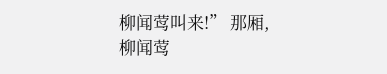柳闻莺叫来!” 那厢,柳闻莺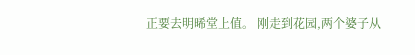正要去明晞堂上值。 刚走到花园,两个婆子从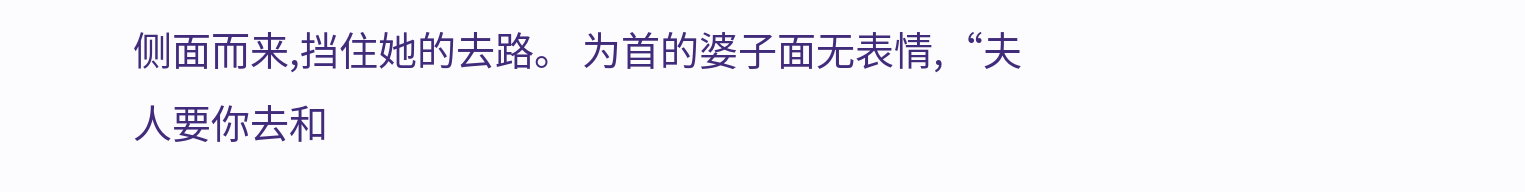侧面而来,挡住她的去路。 为首的婆子面无表情,“夫人要你去和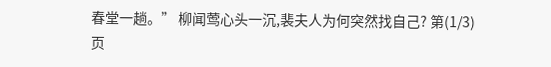春堂一趟。” 柳闻莺心头一沉,裴夫人为何突然找自己? 第(1/3)页